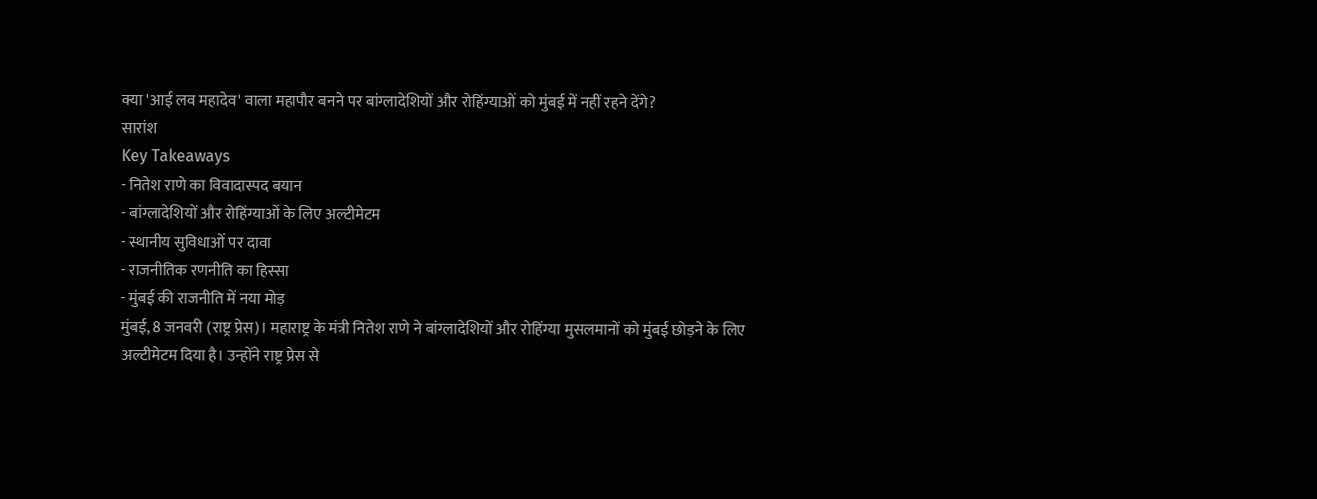क्या 'आई लव महादेव' वाला महापौर बनने पर बांग्लादेशियों और रोहिंग्याओं को मुंबई में नहीं रहने देंगे?
सारांश
Key Takeaways
- नितेश राणे का विवादास्पद बयान
- बांग्लादेशियों और रोहिंग्याओं के लिए अल्टीमेटम
- स्थानीय सुविधाओं पर दावा
- राजनीतिक रणनीति का हिस्सा
- मुंबई की राजनीति में नया मोड़
मुंबई, 8 जनवरी (राष्ट्र प्रेस)। महाराष्ट्र के मंत्री नितेश राणे ने बांग्लादेशियों और रोहिंग्या मुसलमानों को मुंबई छोड़ने के लिए अल्टीमेटम दिया है। उन्होंने राष्ट्र प्रेस से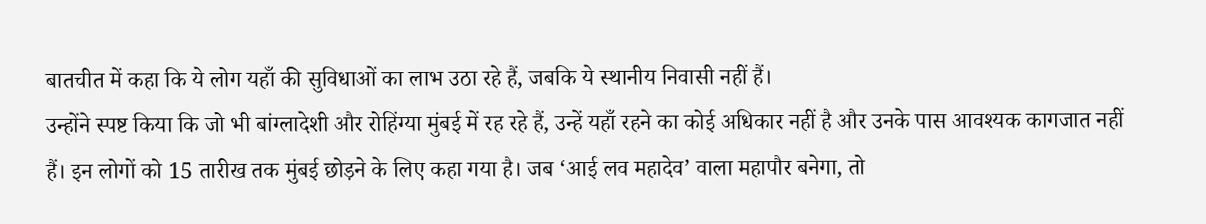बातचीत में कहा कि ये लोग यहाँ की सुविधाओं का लाभ उठा रहे हैं, जबकि ये स्थानीय निवासी नहीं हैं।
उन्होंने स्पष्ट किया कि जो भी बांग्लादेशी और रोहिंग्या मुंबई में रह रहे हैं, उन्हें यहाँ रहने का कोई अधिकार नहीं है और उनके पास आवश्यक कागजात नहीं हैं। इन लोगों को 15 तारीख तक मुंबई छोड़ने के लिए कहा गया है। जब ‘आई लव महादेव’ वाला महापौर बनेगा, तो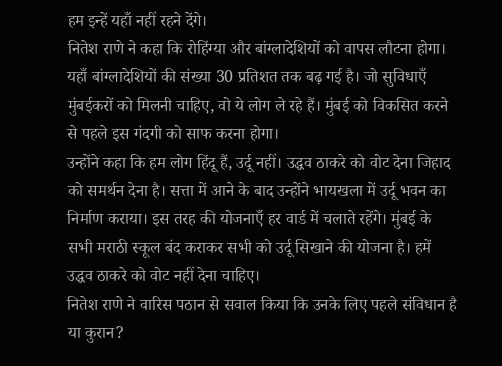हम इन्हें यहाँ नहीं रहने देंगे।
नितेश राणे ने कहा कि रोहिंग्या और बांग्लादेशियों को वापस लौटना होगा। यहाँ बांग्लादेशियों की संख्या 30 प्रतिशत तक बढ़ गई है। जो सुविधाएँ मुंबईकरों को मिलनी चाहिए, वो ये लोग ले रहे हैं। मुंबई को विकसित करने से पहले इस गंदगी को साफ करना होगा।
उन्होंने कहा कि हम लोग हिंदू हैं, उर्दू नहीं। उद्धव ठाकरे को वोट देना जिहाद को समर्थन देना है। सत्ता में आने के बाद उन्होंने भायखला में उर्दू भवन का निर्माण कराया। इस तरह की योजनाएँ हर वार्ड में चलाते रहेंगे। मुंबई के सभी मराठी स्कूल बंद कराकर सभी को उर्दू सिखाने की योजना है। हमें उद्धव ठाकरे को वोट नहीं देना चाहिए।
नितेश राणे ने वारिस पठान से सवाल किया कि उनके लिए पहले संविधान है या कुरान?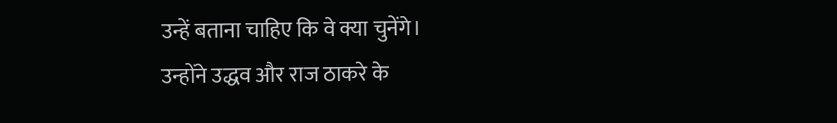उन्हें बताना चाहिए कि वे क्या चुनेंगे।
उन्होंने उद्धव और राज ठाकरे के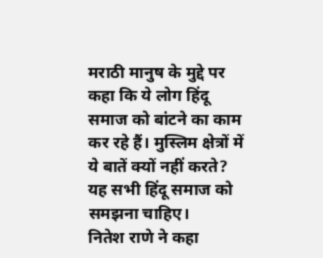मराठी मानुष के मुद्दे पर कहा कि ये लोग हिंदू समाज को बांटने का काम कर रहे हैं। मुस्लिम क्षेत्रों में ये बातें क्यों नहीं करते? यह सभी हिंदू समाज को समझना चाहिए।
नितेश राणे ने कहा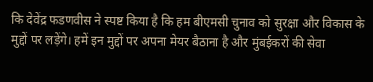कि देवेंद्र फडणवीस ने स्पष्ट किया है कि हम बीएमसी चुनाव को सुरक्षा और विकास के मुद्दों पर लड़ेंगे। हमें इन मुद्दों पर अपना मेयर बैठाना है और मुंबईकरों की सेवा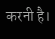करनी है।